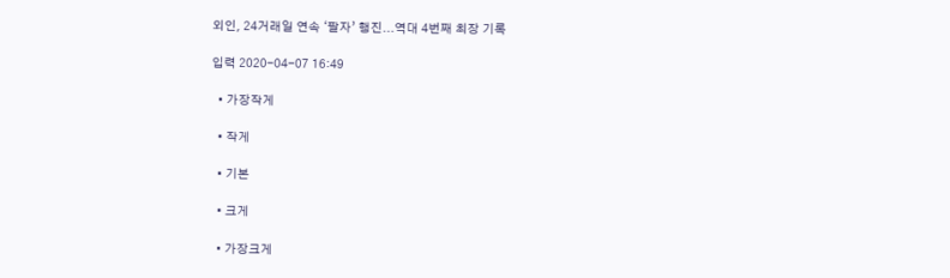외인, 24거래일 연속 ‘팔자’ 행진...역대 4번째 최장 기록

입력 2020-04-07 16:49

  • 가장작게

  • 작게

  • 기본

  • 크게

  • 가장크게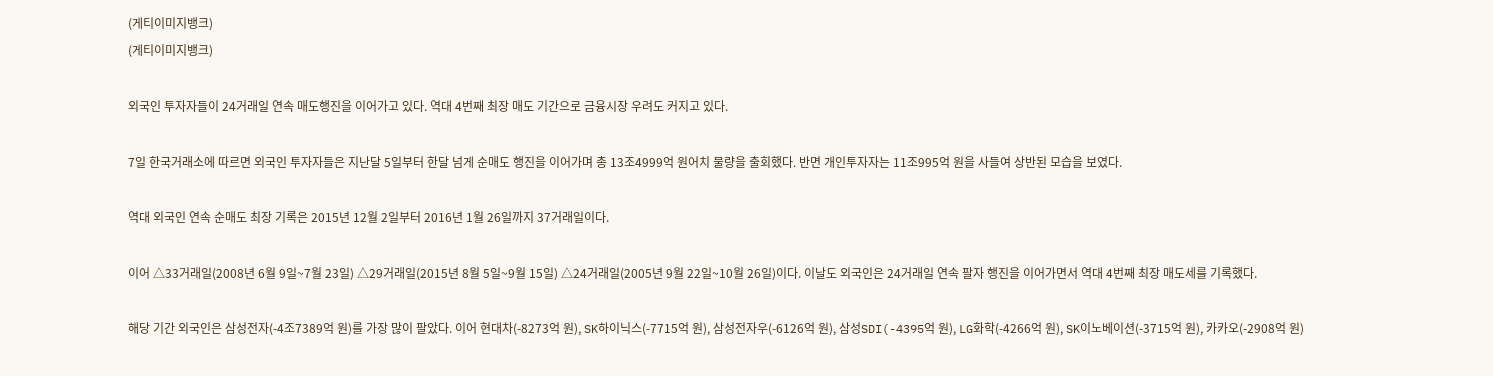(게티이미지뱅크)
(게티이미지뱅크)

외국인 투자자들이 24거래일 연속 매도행진을 이어가고 있다. 역대 4번째 최장 매도 기간으로 금융시장 우려도 커지고 있다.

7일 한국거래소에 따르면 외국인 투자자들은 지난달 5일부터 한달 넘게 순매도 행진을 이어가며 총 13조4999억 원어치 물량을 출회했다. 반면 개인투자자는 11조995억 원을 사들여 상반된 모습을 보였다.

역대 외국인 연속 순매도 최장 기록은 2015년 12월 2일부터 2016년 1월 26일까지 37거래일이다.

이어 △33거래일(2008년 6월 9일~7월 23일) △29거래일(2015년 8월 5일~9월 15일) △24거래일(2005년 9월 22일~10월 26일)이다. 이날도 외국인은 24거래일 연속 팔자 행진을 이어가면서 역대 4번째 최장 매도세를 기록했다.

해당 기간 외국인은 삼성전자(-4조7389억 원)를 가장 많이 팔았다. 이어 현대차(-8273억 원), SK하이닉스(-7715억 원), 삼성전자우(-6126억 원), 삼성SDI(-4395억 원), LG화학(-4266억 원), SK이노베이션(-3715억 원), 카카오(-2908억 원)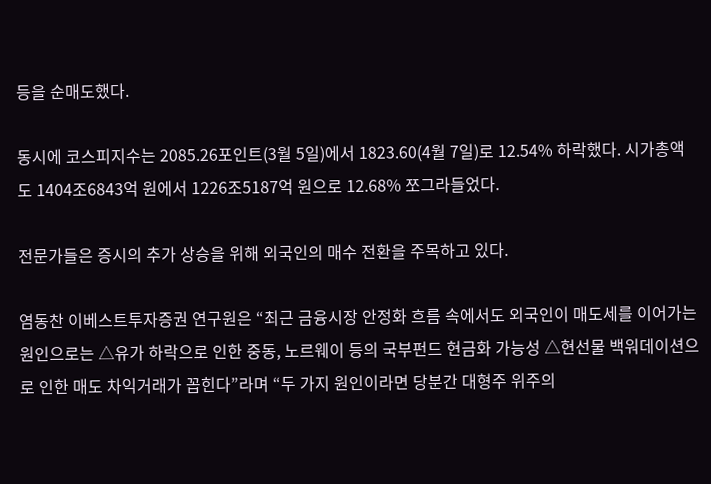등을 순매도했다.

동시에 코스피지수는 2085.26포인트(3월 5일)에서 1823.60(4월 7일)로 12.54% 하락했다. 시가총액도 1404조6843억 원에서 1226조5187억 원으로 12.68% 쪼그라들었다.

전문가들은 증시의 추가 상승을 위해 외국인의 매수 전환을 주목하고 있다.

염동찬 이베스트투자증권 연구원은 “최근 금융시장 안정화 흐름 속에서도 외국인이 매도세를 이어가는 원인으로는 △유가 하락으로 인한 중동, 노르웨이 등의 국부펀드 현금화 가능성 △현선물 백워데이션으로 인한 매도 차익거래가 꼽힌다”라며 “두 가지 원인이라면 당분간 대형주 위주의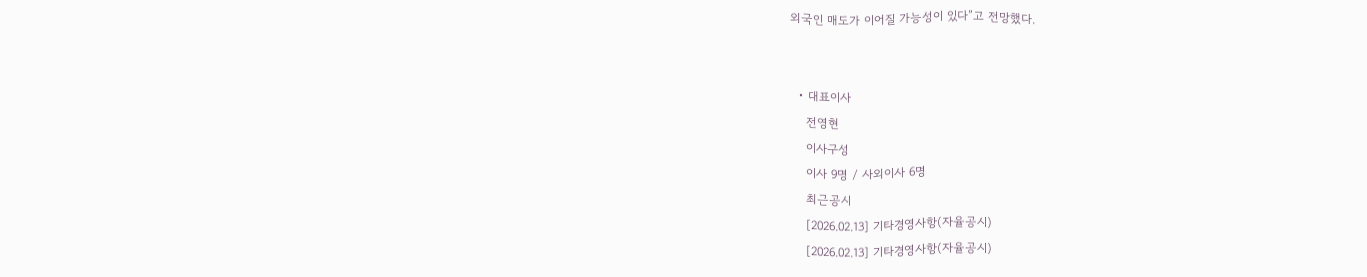외국인 매도가 이어질 가능성이 있다”고 전망했다.


  • 대표이사
    전영현
    이사구성
    이사 9명 / 사외이사 6명
    최근공시
    [2026.02.13] 기타경영사항(자율공시)
    [2026.02.13] 기타경영사항(자율공시)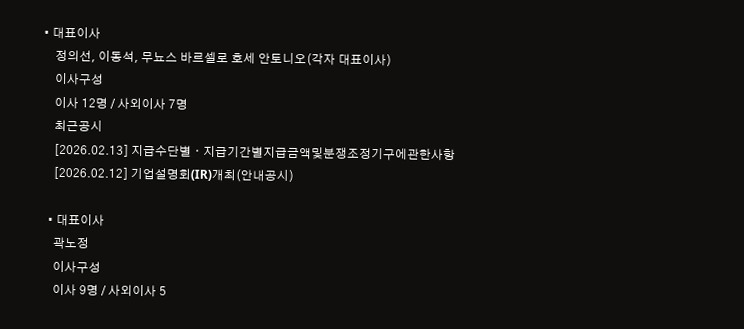• 대표이사
    정의선, 이동석, 무뇨스 바르셀로 호세 안토니오(각자 대표이사)
    이사구성
    이사 12명 / 사외이사 7명
    최근공시
    [2026.02.13] 지급수단별ㆍ지급기간별지급금액및분쟁조정기구에관한사항
    [2026.02.12] 기업설명회(IR)개최(안내공시)

  • 대표이사
    곽노정
    이사구성
    이사 9명 / 사외이사 5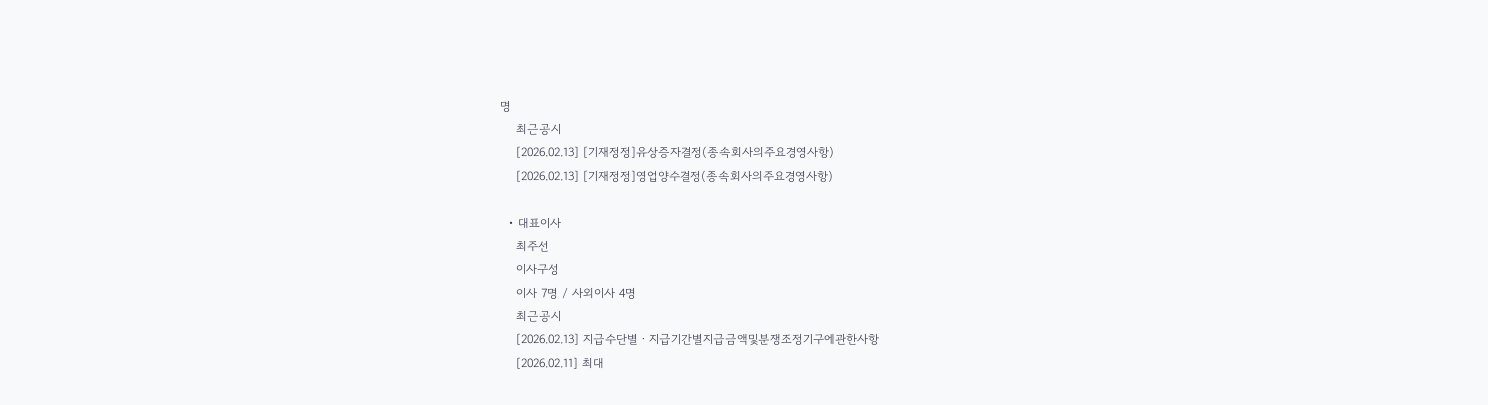명
    최근공시
    [2026.02.13] [기재정정]유상증자결정(종속회사의주요경영사항)
    [2026.02.13] [기재정정]영업양수결정(종속회사의주요경영사항)

  • 대표이사
    최주선
    이사구성
    이사 7명 / 사외이사 4명
    최근공시
    [2026.02.13] 지급수단별ㆍ지급기간별지급금액및분쟁조정기구에관한사항
    [2026.02.11] 최대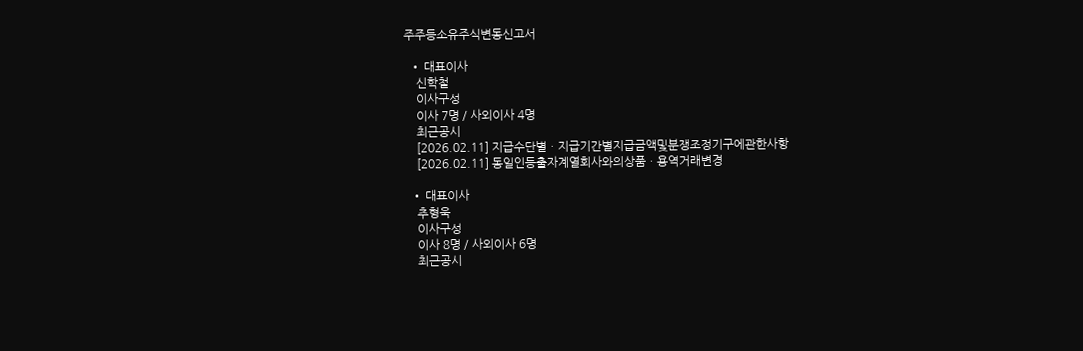주주등소유주식변동신고서

  • 대표이사
    신학철
    이사구성
    이사 7명 / 사외이사 4명
    최근공시
    [2026.02.11] 지급수단별ㆍ지급기간별지급금액및분쟁조정기구에관한사항
    [2026.02.11] 동일인등출자계열회사와의상품ㆍ용역거래변경

  • 대표이사
    추형욱
    이사구성
    이사 8명 / 사외이사 6명
    최근공시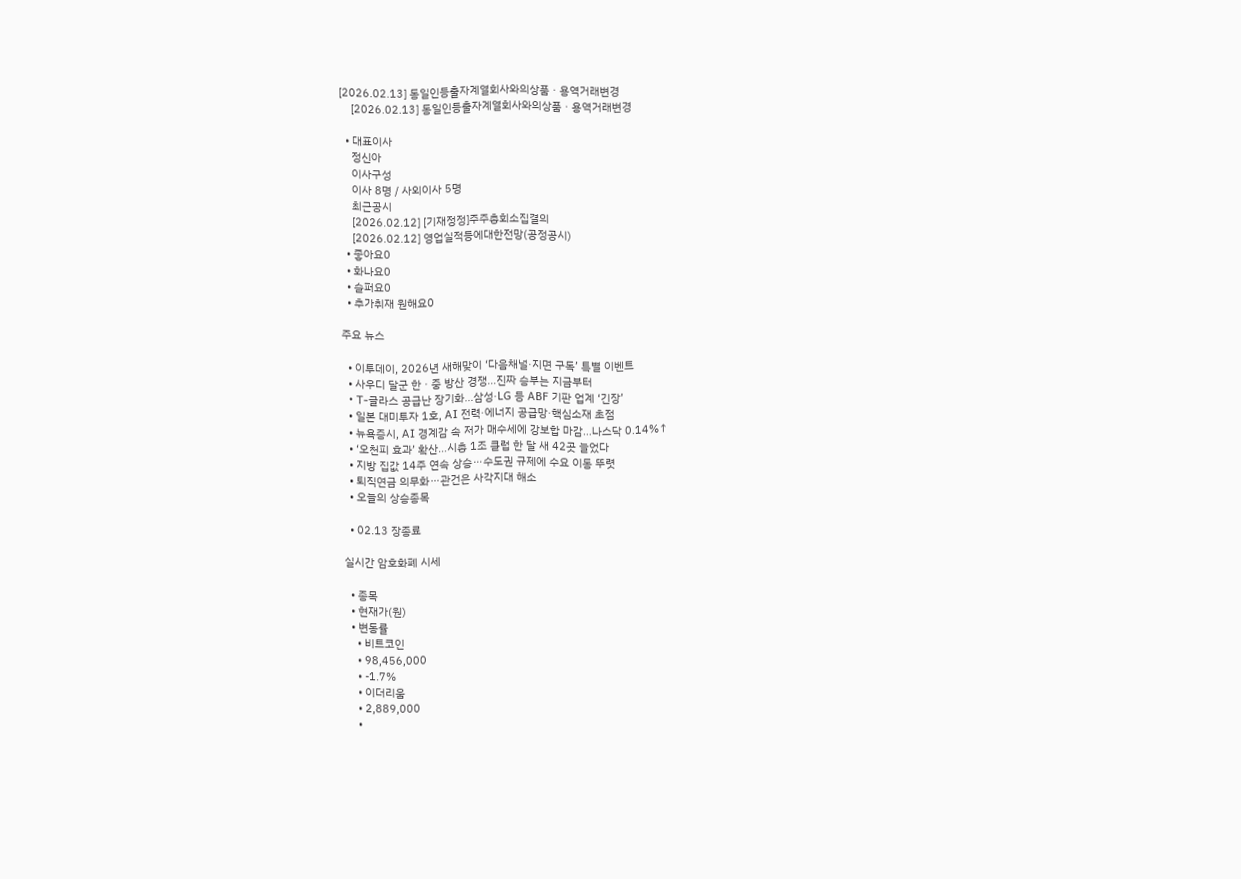[2026.02.13] 동일인등출자계열회사와의상품ㆍ용역거래변경
    [2026.02.13] 동일인등출자계열회사와의상품ㆍ용역거래변경

  • 대표이사
    정신아
    이사구성
    이사 8명 / 사외이사 5명
    최근공시
    [2026.02.12] [기재정정]주주총회소집결의
    [2026.02.12] 영업실적등에대한전망(공정공시)
  • 좋아요0
  • 화나요0
  • 슬퍼요0
  • 추가취재 원해요0

주요 뉴스

  • 이투데이, 2026년 새해맞이 ‘다음채널·지면 구독’ 특별 이벤트
  • 사우디 달군 한ㆍ중 방산 경쟁…진짜 승부는 지금부터
  • T-글라스 공급난 장기화…삼성·LG 등 ABF 기판 업계 ‘긴장’
  • 일본 대미투자 1호, AI 전력·에너지 공급망·핵심소재 초점
  • 뉴욕증시, AI 경계감 속 저가 매수세에 강보합 마감…나스닥 0.14%↑
  • ‘오천피 효과’ 확산…시총 1조 클럽 한 달 새 42곳 늘었다
  • 지방 집값 14주 연속 상승⋯수도권 규제에 수요 이동 뚜렷
  • 퇴직연금 의무화⋯관건은 사각지대 해소
  • 오늘의 상승종목

  • 02.13 장종료

실시간 암호화폐 시세

  • 종목
  • 현재가(원)
  • 변동률
    • 비트코인
    • 98,456,000
    • -1.7%
    • 이더리움
    • 2,889,000
    •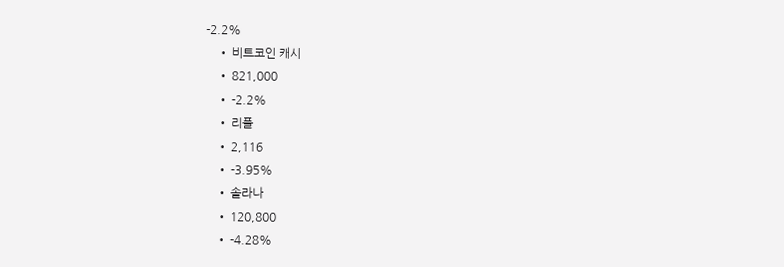-2.2%
    • 비트코인 캐시
    • 821,000
    • -2.2%
    • 리플
    • 2,116
    • -3.95%
    • 솔라나
    • 120,800
    • -4.28%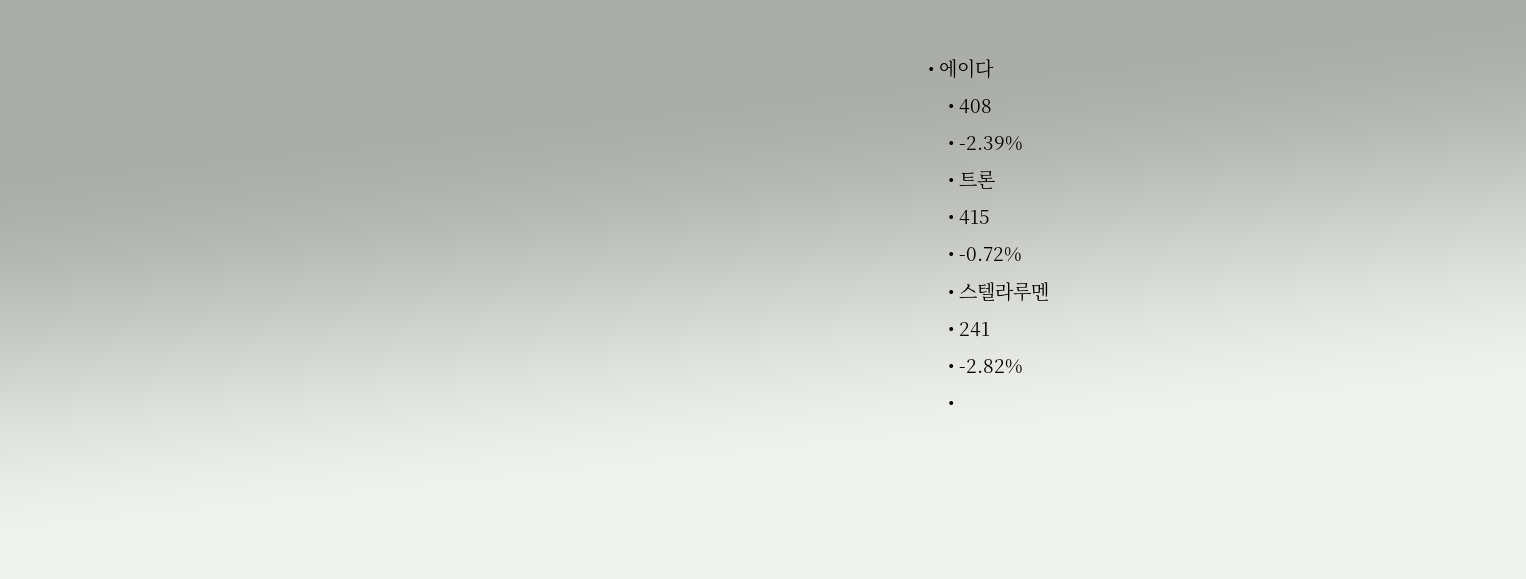• 에이다
    • 408
    • -2.39%
    • 트론
    • 415
    • -0.72%
    • 스텔라루멘
    • 241
    • -2.82%
    •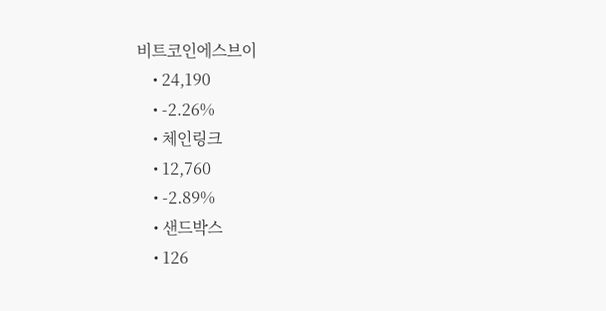비트코인에스브이
    • 24,190
    • -2.26%
    • 체인링크
    • 12,760
    • -2.89%
    • 샌드박스
    • 126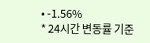• -1.56%
* 24시간 변동률 기준